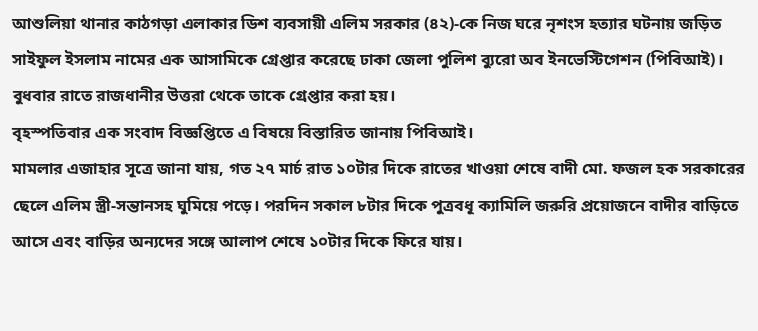আশুলিয়া থানার কাঠগড়া এলাকার ডিশ ব্যবসায়ী এলিম সরকার (৪২)-কে নিজ ঘরে নৃশংস হত্যার ঘটনায় জড়িত সাইফুল ইসলাম নামের এক আসামিকে গ্রেপ্তার করেছে ঢাকা জেলা পুলিশ ব্যুরো অব ইনভেস্টিগেশন (পিবিআই)। বুধবার রাতে রাজধানীর উত্তরা থেকে তাকে গ্রেপ্তার করা হয়।
বৃহস্পতিবার এক সংবাদ বিজ্ঞপ্তিতে এ বিষয়ে বিস্তারিত জানায় পিবিআই।
মামলার এজাহার সূত্রে জানা যায়, গত ২৭ মার্চ রাত ১০টার দিকে রাতের খাওয়া শেষে বাদী মো. ফজল হক সরকারের ছেলে এলিম স্ত্রী-সন্তানসহ ঘুমিয়ে পড়ে। পরদিন সকাল ৮টার দিকে পুত্রবধূ ক্যামিলি জরুরি প্রয়োজনে বাদীর বাড়িতে আসে এবং বাড়ির অন্যদের সঙ্গে আলাপ শেষে ১০টার দিকে ফিরে যায়।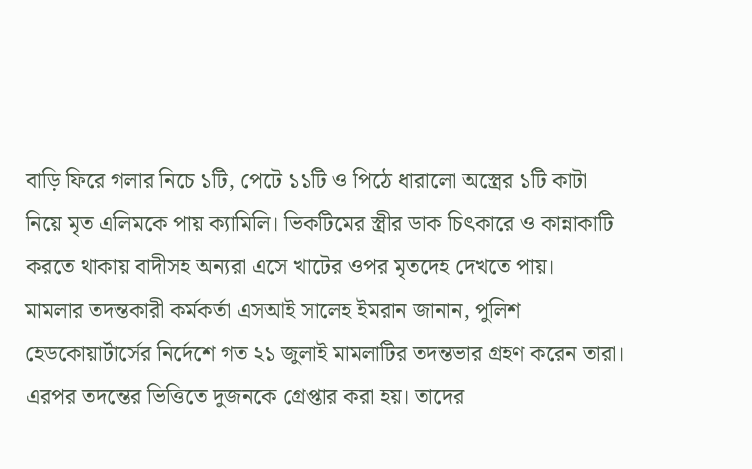বাড়ি ফিরে গলার নিচে ১টি, পেটে ১১টি ও পিঠে ধারালো অস্ত্রের ১টি কাটা নিয়ে মৃত এলিমকে পায় ক্যামিলি। ভিকটিমের স্ত্রীর ডাক চিৎকারে ও কান্নাকাটি করতে থাকায় বাদীসহ অন্যরা এসে খাটের ওপর মৃতদেহ দেখতে পায়।
মামলার তদন্তকারী কর্মকর্তা এসআই সালেহ ইমরান জানান, পুলিশ হেডকোয়ার্টার্সের নির্দেশে গত ২১ জুলাই মামলাটির তদন্তভার গ্রহণ করেন তারা। এরপর তদন্তের ভিত্তিতে দুজনকে গ্রেপ্তার করা হয়। তাদের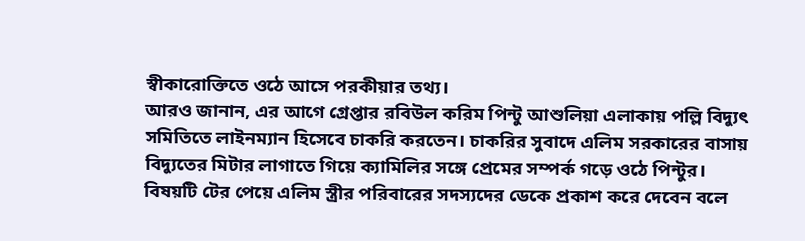স্বীকারোক্তিতে ওঠে আসে পরকীয়ার তথ্য।
আরও জানান, এর আগে গ্রেপ্তার রবিউল করিম পিন্টু আশুলিয়া এলাকায় পল্লি বিদ্যুৎ সমিতিতে লাইনম্যান হিসেবে চাকরি করতেন। চাকরির সুবাদে এলিম সরকারের বাসায় বিদ্যুতের মিটার লাগাতে গিয়ে ক্যামিলির সঙ্গে প্রেমের সম্পর্ক গড়ে ওঠে পিন্টুর।
বিষয়টি টের পেয়ে এলিম স্ত্রীর পরিবারের সদস্যদের ডেকে প্রকাশ করে দেবেন বলে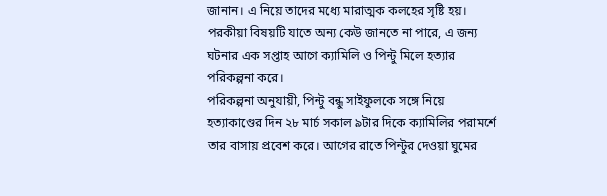জানান। এ নিয়ে তাদের মধ্যে মারাত্মক কলহের সৃষ্টি হয়। পরকীয়া বিষয়টি যাতে অন্য কেউ জানতে না পারে, এ জন্য ঘটনার এক সপ্তাহ আগে ক্যামিলি ও পিন্টু মিলে হত্যার পরিকল্পনা করে।
পরিকল্পনা অনুযায়ী, পিন্টু বন্ধু সাইফুলকে সঙ্গে নিয়ে হত্যাকাণ্ডের দিন ২৮ মার্চ সকাল ৯টার দিকে ক্যামিলির পরামর্শে তার বাসায় প্রবেশ করে। আগের রাতে পিন্টুর দেওয়া ঘুমের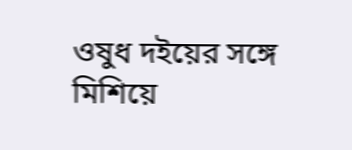ওষুধ দইয়ের সঙ্গে মিশিয়ে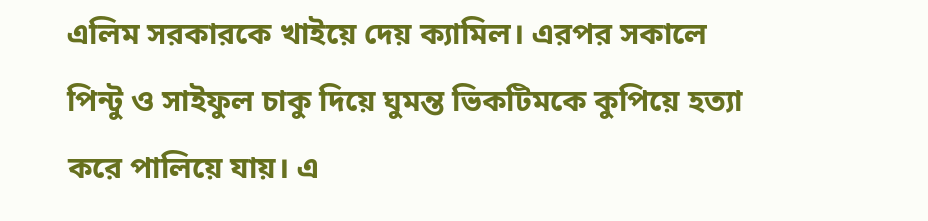এলিম সরকারকে খাইয়ে দেয় ক্যামিল। এরপর সকালে পিন্টু ও সাইফুল চাকু দিয়ে ঘুমন্ত ভিকটিমকে কুপিয়ে হত্যা করে পালিয়ে যায়। এ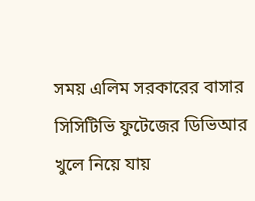সময় এলিম সরকারের বাসার সিসিটিভি ফুটেজের ডিভিআর খুলে নিয়ে যায়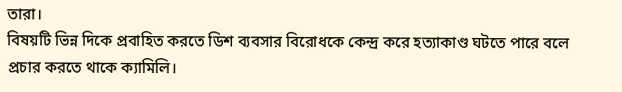তারা।
বিষয়টি ভিন্ন দিকে প্রবাহিত করতে ডিশ ব্যবসার বিরোধকে কেন্দ্র করে হত্যাকাণ্ড ঘটতে পারে বলে প্রচার করতে থাকে ক্যামিলি।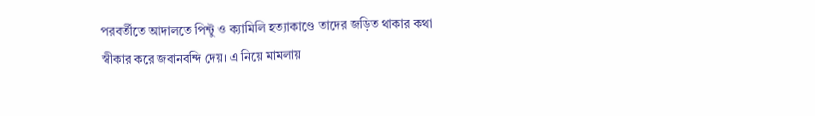পরবর্তীতে আদালতে পিন্টু ও ক্যামিলি হত্যাকাণ্ডে তাদের জড়িত থাকার কথা স্বীকার করে জবানবন্দি দেয়। এ নিয়ে মামলায়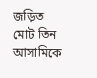জড়িত মোট তিন আসামিকে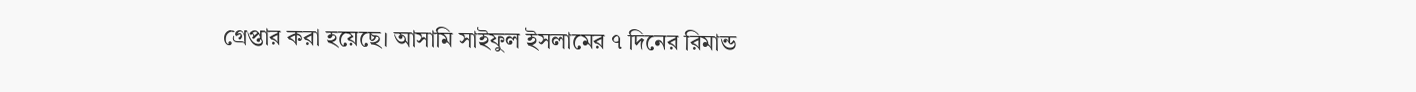গ্রেপ্তার করা হয়েছে। আসামি সাইফুল ইসলামের ৭ দিনের রিমান্ড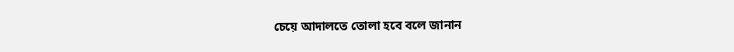চেয়ে আদালতে তোলা হবে বলে জানান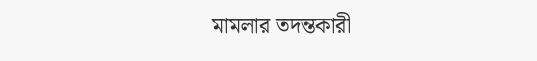মামলার তদন্তকারী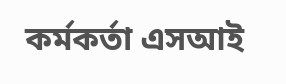কর্মকর্তা এসআই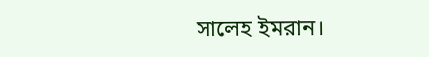সালেহ ইমরান।